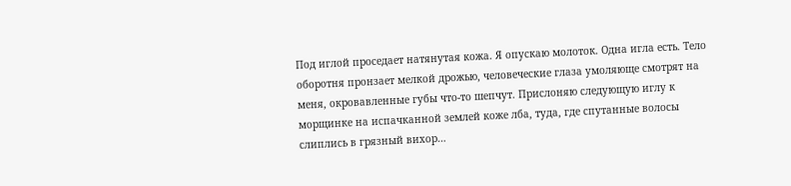Под иглой проседает натянутая кожа. Я опускаю молоток. Одна игла есть. Тело оборотня пронзает мелкой дрожью, человеческие глаза умоляюще смотрят на меня, окровавленные губы что-то шепчут. Прислоняю следующую иглу к морщинке на испачканной землей коже лба, туда, где спутанные волосы слиплись в грязный вихор…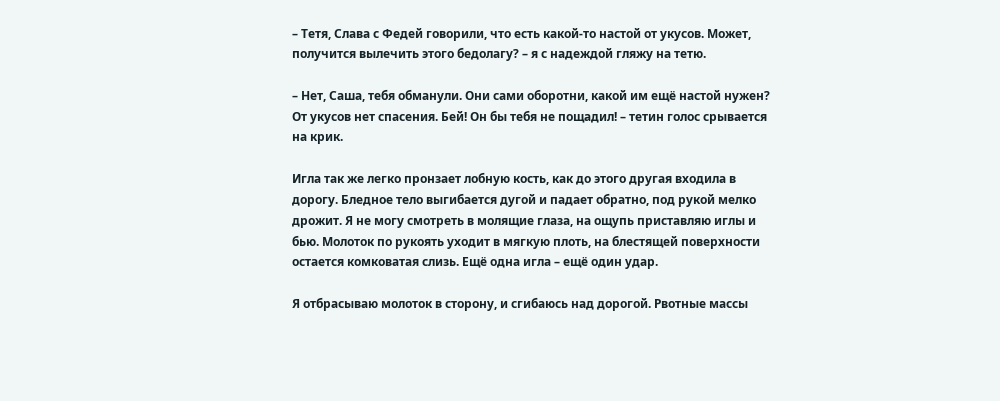– Тетя, Слава с Федей говорили, что есть какой-то настой от укусов. Может, получится вылечить этого бедолагу? – я с надеждой гляжу на тетю.

– Нет, Саша, тебя обманули. Они сами оборотни, какой им ещё настой нужен? От укусов нет спасения. Бей! Он бы тебя не пощадил! – тетин голос срывается на крик.

Игла так же легко пронзает лобную кость, как до этого другая входила в дорогу. Бледное тело выгибается дугой и падает обратно, под рукой мелко дрожит. Я не могу смотреть в молящие глаза, на ощупь приставляю иглы и бью. Молоток по рукоять уходит в мягкую плоть, на блестящей поверхности остается комковатая слизь. Ещё одна игла – ещё один удар.

Я отбрасываю молоток в сторону, и сгибаюсь над дорогой. Рвотные массы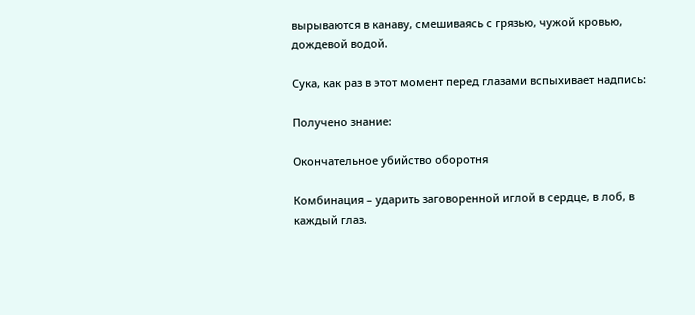вырываются в канаву, смешиваясь с грязью, чужой кровью, дождевой водой.

Сука, как раз в этот момент перед глазами вспыхивает надпись:

Получено знание:

Окончательное убийство оборотня

Комбинация – ударить заговоренной иглой в сердце, в лоб, в каждый глаз.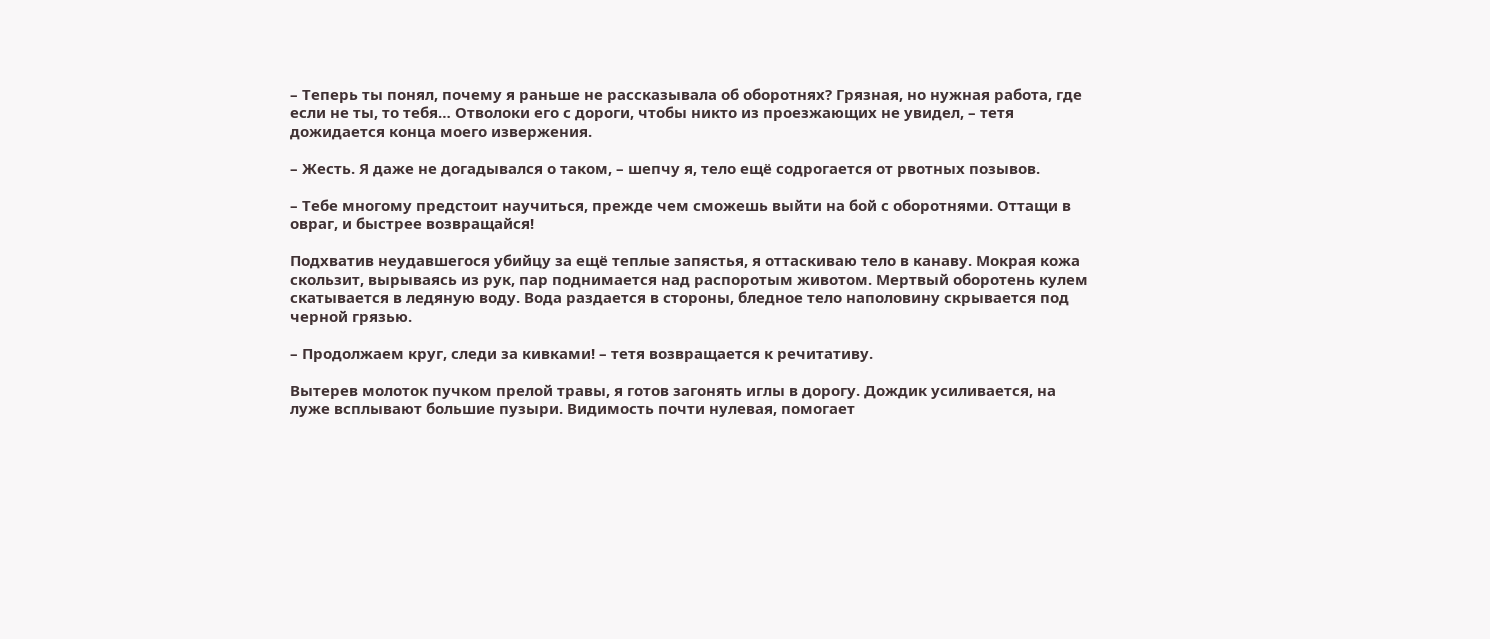– Теперь ты понял, почему я раньше не рассказывала об оборотнях? Грязная, но нужная работа, где если не ты, то тебя… Отволоки его с дороги, чтобы никто из проезжающих не увидел, – тетя дожидается конца моего извержения.

– Жесть. Я даже не догадывался о таком, – шепчу я, тело ещё содрогается от рвотных позывов.

– Тебе многому предстоит научиться, прежде чем сможешь выйти на бой с оборотнями. Оттащи в овраг, и быстрее возвращайся!

Подхватив неудавшегося убийцу за ещё теплые запястья, я оттаскиваю тело в канаву. Мокрая кожа скользит, вырываясь из рук, пар поднимается над распоротым животом. Мертвый оборотень кулем скатывается в ледяную воду. Вода раздается в стороны, бледное тело наполовину скрывается под черной грязью.

– Продолжаем круг, следи за кивками! – тетя возвращается к речитативу.

Вытерев молоток пучком прелой травы, я готов загонять иглы в дорогу. Дождик усиливается, на луже всплывают большие пузыри. Видимость почти нулевая, помогает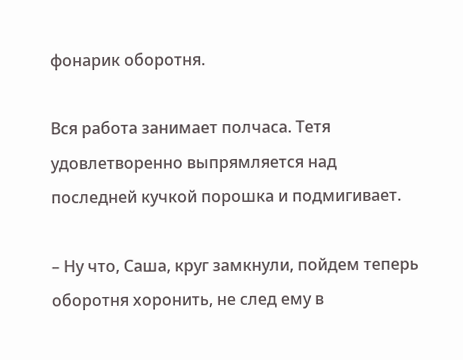фонарик оборотня.

Вся работа занимает полчаса. Тетя удовлетворенно выпрямляется над последней кучкой порошка и подмигивает.

– Ну что, Саша, круг замкнули, пойдем теперь оборотня хоронить, не след ему в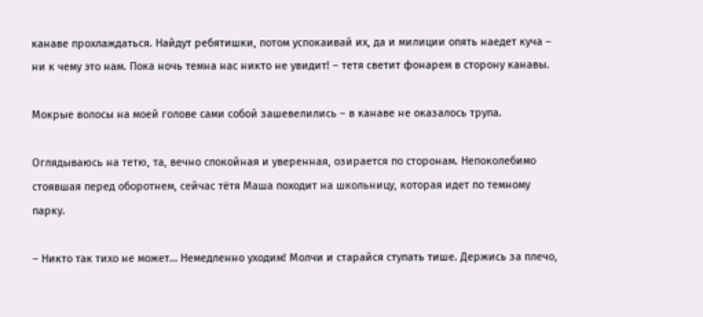канаве прохлаждаться. Найдут ребятишки, потом успокаивай их, да и милиции опять наедет куча – ни к чему это нам. Пока ночь темна нас никто не увидит! – тетя светит фонарем в сторону канавы.

Мокрые волосы на моей голове сами собой зашевелились – в канаве не оказалось трупа.

Оглядываюсь на тетю, та, вечно спокойная и уверенная, озирается по сторонам. Непоколебимо стоявшая перед оборотнем, сейчас тётя Маша походит на школьницу, которая идет по темному парку.

– Никто так тихо не может… Немедленно уходим! Молчи и старайся ступать тише. Держись за плечо,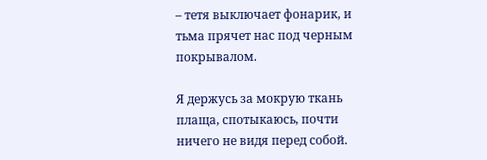– тетя выключает фонарик, и тьма прячет нас под черным покрывалом.

Я держусь за мокрую ткань плаща, спотыкаюсь, почти ничего не видя перед собой.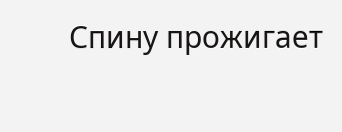Спину прожигает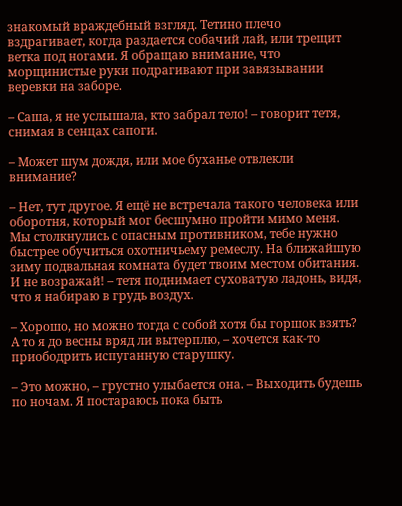знакомый враждебный взгляд. Тетино плечо вздрагивает, когда раздается собачий лай, или трещит ветка под ногами. Я обращаю внимание, что морщинистые руки подрагивают при завязывании веревки на заборе.

– Саша, я не услышала, кто забрал тело! – говорит тетя, снимая в сенцах сапоги.

– Может шум дождя, или мое буханье отвлекли внимание?

– Нет, тут другое. Я ещё не встречала такого человека или оборотня, который мог бесшумно пройти мимо меня. Мы столкнулись с опасным противником, тебе нужно быстрее обучиться охотничьему ремеслу. На ближайшую зиму подвальная комната будет твоим местом обитания. И не возражай! – тетя поднимает суховатую ладонь, видя, что я набираю в грудь воздух.

– Хорошо, но можно тогда с собой хотя бы горшок взять? А то я до весны вряд ли вытерплю, – хочется как-то приободрить испуганную старушку.

– Это можно, – грустно улыбается она. – Выходить будешь по ночам. Я постараюсь пока быть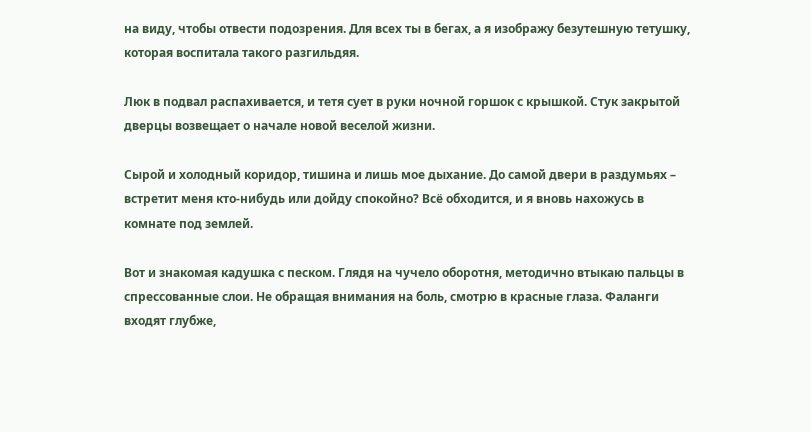на виду, чтобы отвести подозрения. Для всех ты в бегах, а я изображу безутешную тетушку, которая воспитала такого разгильдяя.

Люк в подвал распахивается, и тетя сует в руки ночной горшок с крышкой. Стук закрытой дверцы возвещает о начале новой веселой жизни.

Сырой и холодный коридор, тишина и лишь мое дыхание. До самой двери в раздумьях – встретит меня кто-нибудь или дойду спокойно? Всё обходится, и я вновь нахожусь в комнате под землей.

Вот и знакомая кадушка с песком. Глядя на чучело оборотня, методично втыкаю пальцы в спрессованные слои. Не обращая внимания на боль, смотрю в красные глаза. Фаланги входят глубже,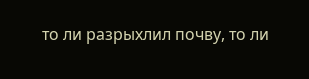то ли разрыхлил почву, то ли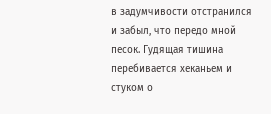в задумчивости отстранился и забыл, что передо мной песок. Гудящая тишина перебивается хеканьем и стуком о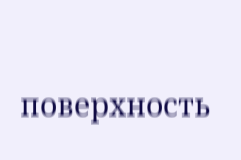поверхность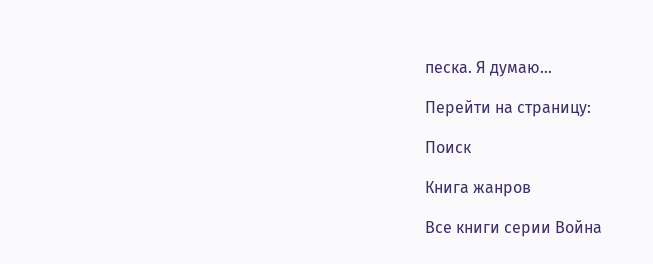песка. Я думаю…

Перейти на страницу:

Поиск

Книга жанров

Все книги серии Война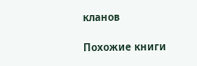кланов

Похожие книги